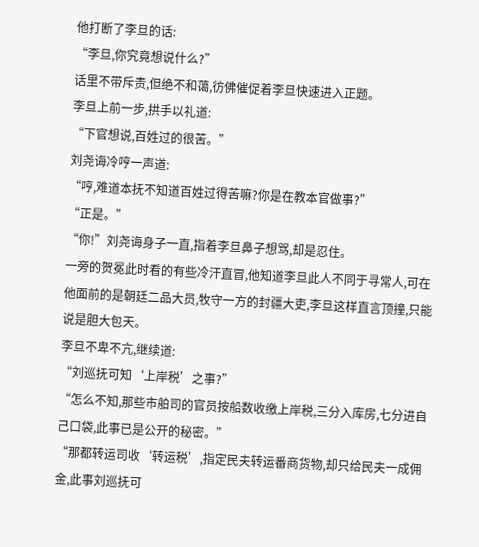他打断了李旦的话:
“李旦,你究竟想说什么?”
话里不带斥责,但绝不和蔼,彷佛催促着李旦快速进入正题。
李旦上前一步,拱手以礼道:
“下官想说,百姓过的很苦。”
刘尧诲冷哼一声道:
“哼,难道本抚不知道百姓过得苦嘛?你是在教本官做事?”
“正是。”
“你!”刘尧诲身子一直,指着李旦鼻子想骂,却是忍住。
一旁的贺冕此时看的有些冷汗直冒,他知道李旦此人不同于寻常人,可在他面前的是朝廷二品大员,牧守一方的封疆大吏,李旦这样直言顶撞,只能说是胆大包天。
李旦不卑不亢,继续道:
“刘巡抚可知‘上岸税’之事?”
“怎么不知,那些市舶司的官员按船数收缴上岸税,三分入库房,七分进自己口袋,此事已是公开的秘密。”
“那都转运司收‘转运税’,指定民夫转运番商货物,却只给民夫一成佣金,此事刘巡抚可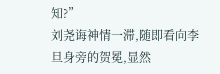知?”
刘尧诲神情一滞,随即看向李旦身旁的贺冕,显然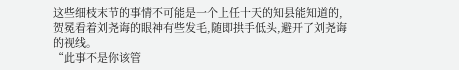这些细枝末节的事情不可能是一个上任十天的知县能知道的,贺冕看着刘尧诲的眼神有些发毛,随即拱手低头,避开了刘尧诲的视线。
“此事不是你该管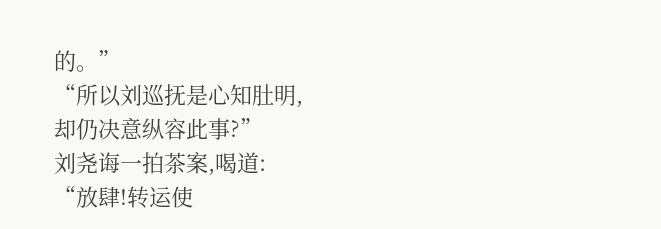的。”
“所以刘巡抚是心知肚明,却仍决意纵容此事?”
刘尧诲一拍茶案,喝道:
“放肆!转运使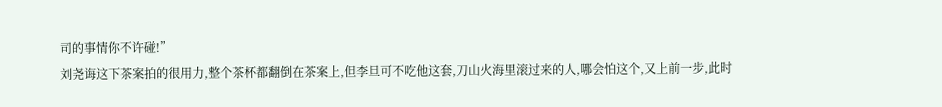司的事情你不许碰!”
刘尧诲这下茶案拍的很用力,整个茶杯都翻倒在茶案上,但李旦可不吃他这套,刀山火海里滚过来的人,哪会怕这个,又上前一步,此时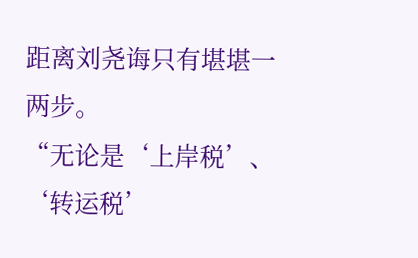距离刘尧诲只有堪堪一两步。
“无论是‘上岸税’、‘转运税’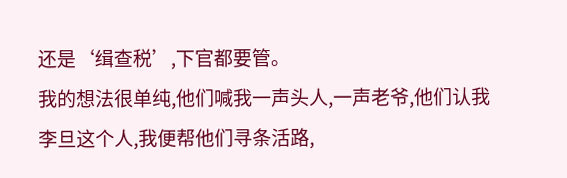还是‘缉查税’,下官都要管。
我的想法很单纯,他们喊我一声头人,一声老爷,他们认我李旦这个人,我便帮他们寻条活路,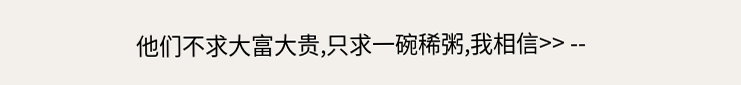他们不求大富大贵,只求一碗稀粥,我相信>> --